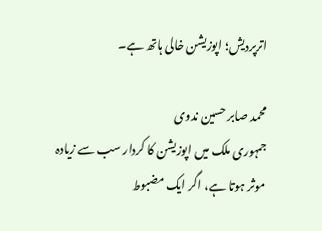اترپردیش؛ اپوزیشن خالی ہاتھ ہے۔

محمد صابر حسین ندوی
جمہوری ملک میں اپوزیشن کا کردار سب سے زیادہ موثر ہوتا ہے، اگر ایک مضبوط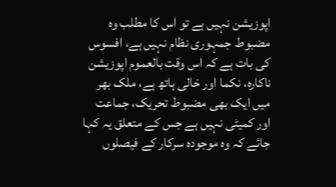اپوزیشن نہیں ہے تو اس کا مطلب وہ مضبوط جمہوری نظام نہیں ہے، افسوس کی بات ہے کہ اس وقت بالعموم اپوزیشن ناکارہ، نکما اور خالی ہاتھ ہے، ملک بھر میں ایک بھی مضبوط تحریک، جماعت اور کمیٹی نہیں ہے جس کے متعلق یہ کہا جائے کہ وہ موجودہ سرکار کے فیصلوں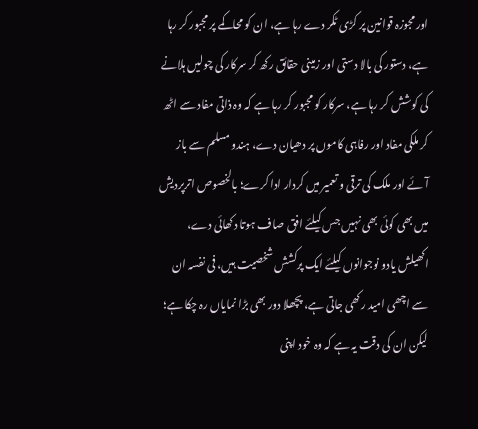اور مجوزہ قوانین پر کڑی ٹکر دے رہا ہے، ان کو محاکمے پر مجبور کر رہا ہے، دستور کی بالا دستی اور زمینی حقائق رکھ کر سرکار کی چولیں ہلانے کی کوشش کر رہا ہے، سرکار کو مجبور کر رہا ہے کہ وہ ذاتی مفاد سے اٹھ کر ملکی مفاد اور رفاہی کاموں پر دھیان دے، ہندو مسلم سے باز آئے اور ملک کی ترقی و تعمیر میں کردار ادا کرے؛ بالخصوص اترپردیش میں بھی کوئی بھی نہیں جس کیلئے افق صاف ہوتا دکھائی دے، اکھیلش یادو نوجوانوں کیلئے ایک پرکشش شخصیت ہیں، فی نفسہ ان سے اچھی امید رکھی جاتی ہے، پچھلا دور بھی بڑا نمایاں رہ چکا ہے؛ لیکن ان کی دقت یہ ہے کہ وہ خود اپنی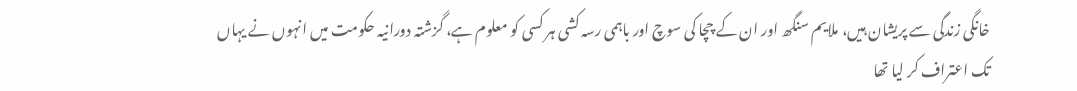خانگی زندگی سے پریشان ہیں، ملایم سنگھ اور ان کے چچا کی سوچ اور باہمی رسہ کشی ہر کسی کو معلوم ہے، گزشتہ دورانیہ حکومت میں انہوں نے یہاں تک اعتراف کر لیا تھا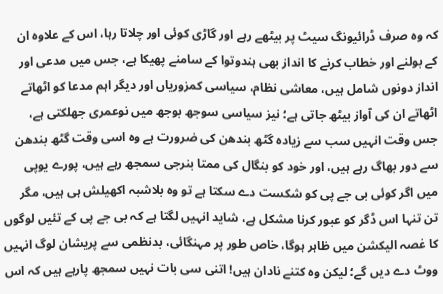کہ وہ صرف ڈرائیونگ سیٹ پر بیٹھے رہے اور گاڑی کوئی اور چلاتا رہا، اس کے علاوہ ان کے بولنے اور خطاب کرنے کا انداز بھی ہندوتوا کے سامنے پھیکا ہے، جس میں مدعی اور انداز دونوں شامل ہیں، معاشی نظام، سیاسی کمزوریاں اور دیگر اہم مدعا کو اٹھاتے اٹھاتے ان کی آواز بیٹھ جاتی ہے؛ نیز سیاسی سوجھ بوجھ میں نوعمری جھلکتی ہے، جس وقت انہیں سب سے زیادہ گٹھ بندھن کی ضرورت ہے وہ اسی وقت گٹھ بندھن سے دور بھاگ رہے ہیں، اور خود کو بنگال کی ممتا بنرجی سمجھ رہے ہیں، پورے یوپی میں اگر کوئی بی جے پی کو شکست دے سکتا ہے تو وہ بلاشبہ اکھیلش ہی ہیں، مگر تن تنہا اس ڈگر کو عبور کرنا مشکل ہے، شاید انہیں لگتا ہے کہ بی جے پی کے تئیں لوگوں کا غصہ الیکشن میں ظاہر ہوگا، خاص طور پر مہنگائی، بدنظمی سے پریشان لوگ انہیں ووٹ دے دیں گے؛ لیکن وہ کتنے نادان ہیں! اتنی سی بات نہیں سمجھ پارہے ہیں کہ اس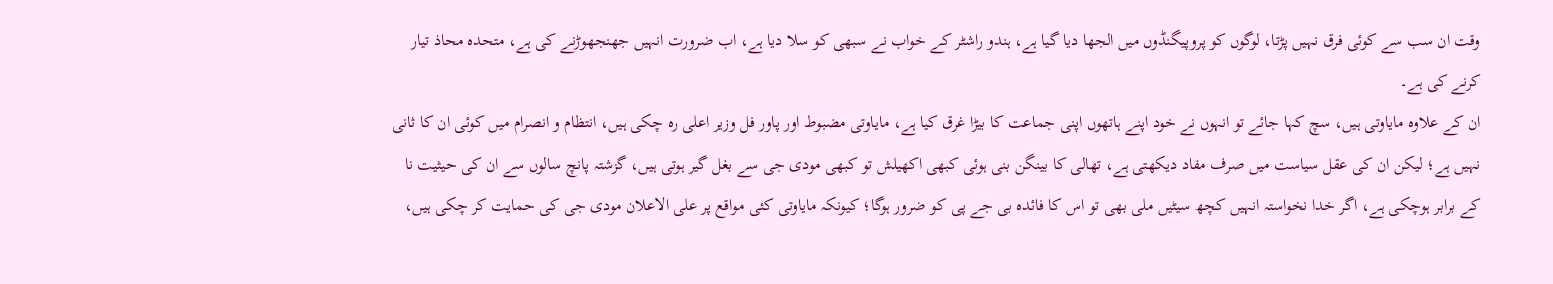وقت ان سب سے کوئی فرق نہیں پڑتا، لوگوں کو پروپیگنڈوں میں الجھا دیا گیا ہے، ہندو راشٹر کے خواب نے سبھی کو سلا دیا ہے، اب ضرورت انہیں جھنجھوڑنے کی ہے، متحدہ محاذ تیار کرنے کی ہے۔
ان کے علاوہ مایاوتی ہیں، سچ کہا جائے تو انہوں نے خود اپنے ہاتھوں اپنی جماعت کا بیڑا غرق کیا ہے، مایاوتی مضبوط اور پاور فل وزیر اعلی رہ چکی ہیں، انتظام و انصرام میں کوئی ان کا ثانی نہیں ہے؛ لیکن ان کی عقل سیاست میں صرف مفاد دیکھتی ہے، تھالی کا بینگن بنی ہوئی کبھی اکھیلش تو کبھی مودی جی سے بغل گیر ہوتی ہیں، گزشتہ پانچ سالوں سے ان کی حیثیت نا کے برابر ہوچکی ہے، اگر خدا نخواستہ انہیں کچھ سیٹیں ملی بھی تو اس کا فائدہ بی جے پی کو ضرور ہوگا؛ کیونکہ مایاوتی کئی مواقع پر علی الاعلان مودی جی کی حمایت کر چکی ہیں،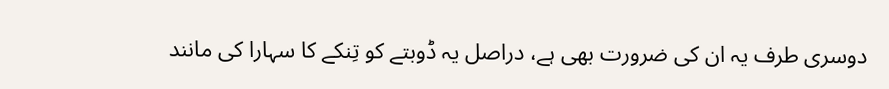دوسری طرف یہ ان کی ضرورت بھی ہے، دراصل یہ ڈوبتے کو تِنکے کا سہارا کی مانند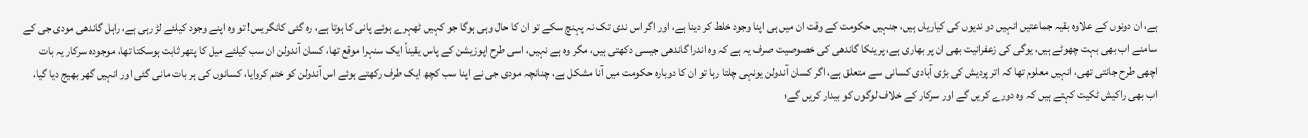ہے، ان دونوں کے علاوہ بقیہ جماعتیں انہیں دو ندیوں کی کیاریاں ہیں، جنہیں حکومت کے وقت ان میں ہی اپنا وجود خلط کر دینا ہے، اور اگر اس ندی تک نہ پہنچ سکے تو ان کا حال وہی ہوگا جو کہیں ٹھہرے ہوئے پانی کا ہوتا ہے، رہ گئی کانگریس! تو وہ اپنے وجود کیلئے لڑ رہی ہے، راہل گاندھی مودی جی کے سامنے اب بھی بہت چھوٹے ہیں، یوگی کی زعفرانیت بھی ان پر بھاری ہے، پرینکا گاندھی کی خصوصیت صرف یہ ہے کہ وہ اندرا گاندھی جیسی دکھتی ہیں، مگر وہ ہے نہیں، اسی طرح اپوزیشن کے پاس یقیناً ایک سنہرا موقع تھا، کسان آندولن ان سب کیلئے میل کا پتھر ثابت ہوسکتا تھا، موجودہ سرکار یہ بات اچھی طرح جانتی تھی، انہیں معلوم تھا کہ اتر پردیش کی بڑی آبادی کسانی سے متعلق ہے، اگر کسان آندولن یونہی چلتا رہا تو ان کا دوبارہ حکومت میں آنا مشکل ہے، چنانچہ مودی جی نے اپنا سب کچھ ایک طرف رکھتے ہوئے اس آندولن کو ختم کروایا، کسانوں کی ہر بات مانی گئی اور انہیں گھر بھیج دیا گیا، اب بھی راکیش ٹکیت کہتے ہیں کہ وہ دورے کریں گے اور سرکار کے خلاف لوگوں کو بیدار کریں گے؛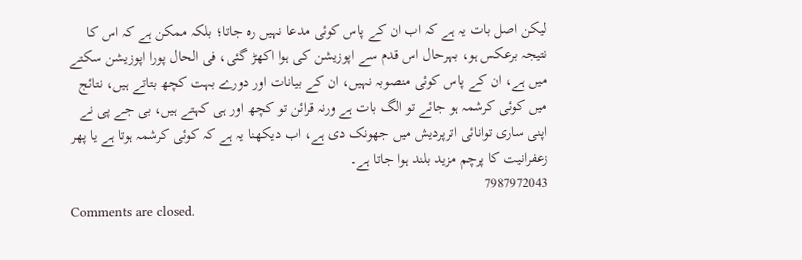لیکن اصل بات یہ ہے کہ اب ان کے پاس کوئی مدعا نہیں رہ جاتا؛ بلکہ ممکن ہے کہ اس کا نتیجہ برعکس ہو، بہرحال اس قدم سے اپوزیشن کی ہوا اکھڑ گئی، فی الحال پورا اپوزیشن سکتے میں ہے، ان کے پاس کوئی منصوبہ نہیں، ان کے بیانات اور دورے بہت کچھ بتاتے ہیں، نتائج میں کوئی کرشمہ ہو جائے تو الگ بات ہے ورنہ قرائن تو کچھ اور ہی کہتے ہیں، بی جے پی نے اپنی ساری توانائی اترپردیش میں جھونک دی ہے، اب دیکھنا یہ ہے کہ کوئی کرشمہ ہوتا ہے یا پھر زعفرانیت کا پرچم مزید بلند ہوا جاتا ہے۔
7987972043
Comments are closed.